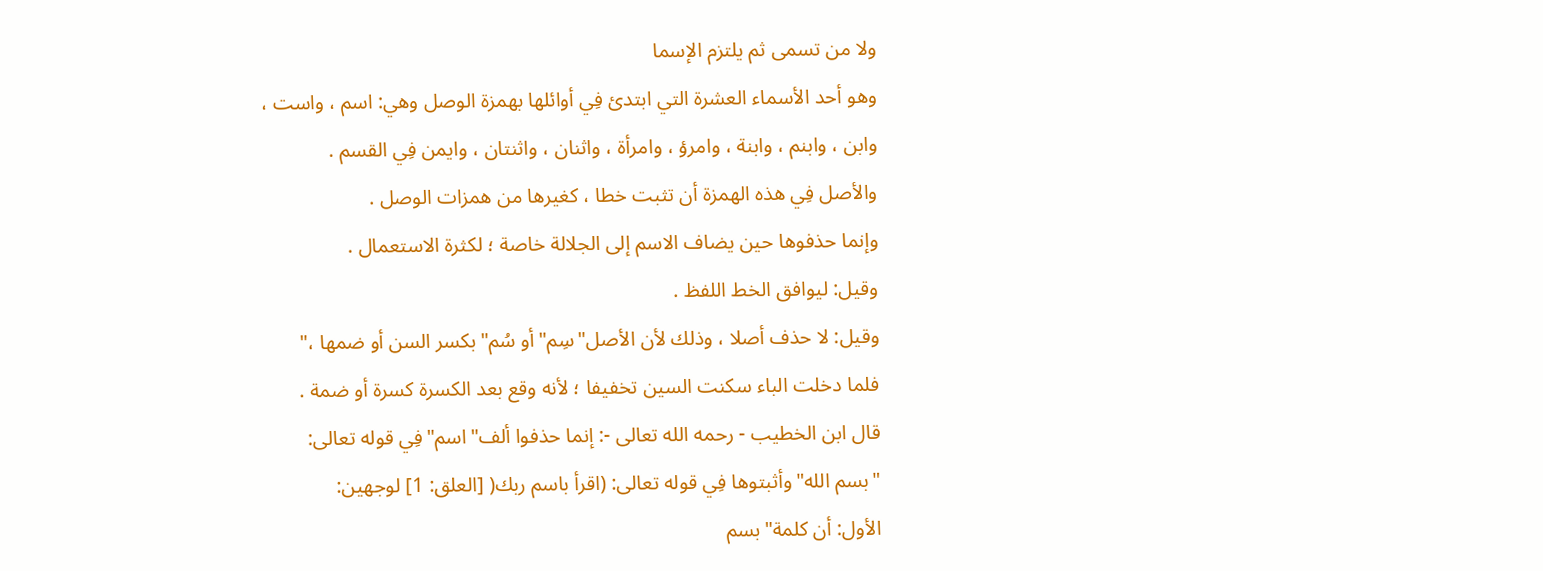ولا من تسمى ثم يلتزم الإسما
وهو أحد الأسماء العشرة التي ابتدئ فِي أوائلها بهمزة الوصل وهي: اسم ، واست ،
وابن ، وابنم ، وابنة ، وامرؤ ، وامرأة ، واثنان ، واثنتان ، وايمن فِي القسم .
والأصل فِي هذه الهمزة أن تثبت خطا ، كغيرها من همزات الوصل .
وإنما حذفوها حين يضاف الاسم إلى الجلالة خاصة ؛ لكثرة الاستعمال .
وقيل: ليوافق الخط اللفظ .
وقيل: لا حذف أصلا ، وذلك لأن الأصل"سِم"أو سُم"بكسر السن أو ضمها ،"
فلما دخلت الباء سكنت السين تخفيفا ؛ لأنه وقع بعد الكسرة كسرة أو ضمة .
قال ابن الخطيب - رحمه الله تعالى -: إنما حذفوا ألف"اسم"فِي قوله تعالى:
"بسم الله"وأثبتوها فِي قوله تعالى: (اقرأ باسم ربك( [العلق: 1] لوجهين:
الأول: أن كلمة"بسم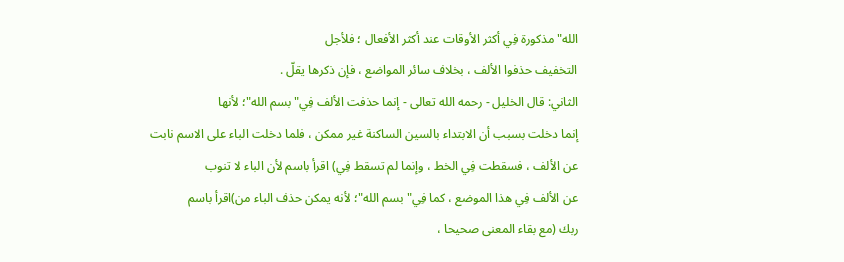الله"مذكورة فِي أكثر الأوقات عند أكثر الأفعال ؛ فلأجل
التخفيف حذفوا الألف ، بخلاف سائر المواضع ، فإن ذكرها يقلّ .
الثاني: قال الخليل - رحمه الله تعالى - إنما حذفت الألف فِي"بسم الله"؛ لأنها
إنما دخلت بسبب أن الابتداء بالسين الساكنة غير ممكن ، فلما دخلت الباء على الاسم نابت
عن الألف ، فسقطت فِي الخط ، وإنما لم تسقط فِي) اقرأ باسم لأن الباء لا تنوب
عن الألف فِي هذا الموضع ، كما فِي"بسم الله"؛ لأنه يمكن حذف الباء من)اقرأ باسم
ربك (مع بقاء المعنى صحيحا ،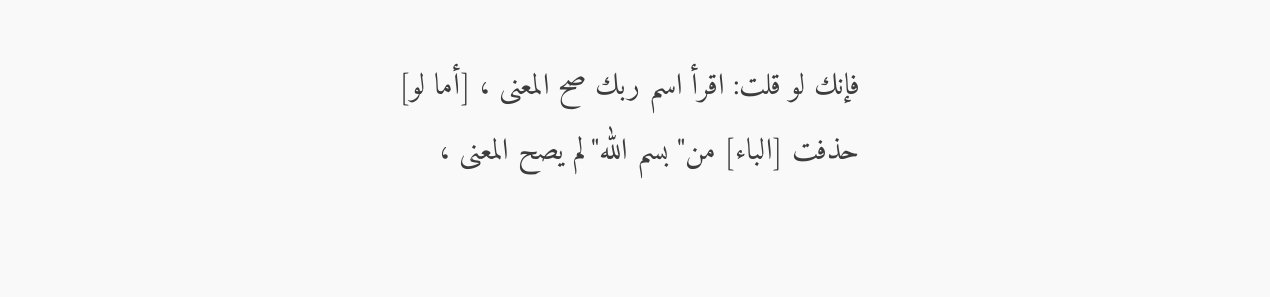فإنك لو قلت: اقرأ اسم ربك صح المعنى ، [أما لو]
حذفت [الباء] من"بسم الله"لم يصح المعنى ،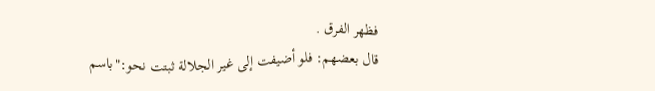فظهر الفرق .
قال بعضهم: فلو أضيفت إلى غير الجلالة ثبتت نحو:"باسم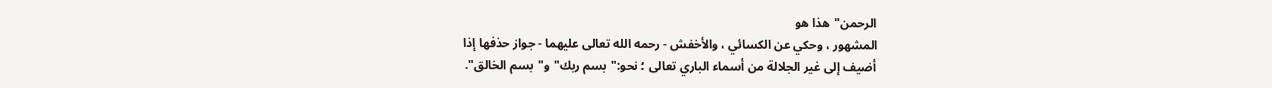الرحمن"هذا هو
المشهور ، وحكي عن الكسائي ، والأخفش - رحمه الله تعالى عليهما - جواز حذفها إذا
أضيف إلى غير الجلالة من أسماء الباري تعالى ؛ نحو:"بسم ربك"و"بسم الخالق".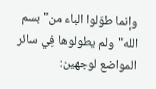وإنما طوّلوا الباء من"بسم الله"ولم يطولوها فِي سائر المواضع لوجهين: